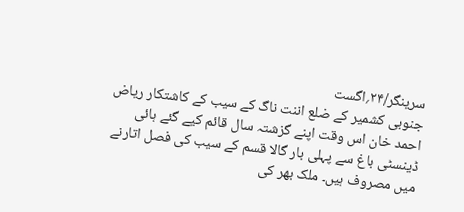سرینگر/۲۴؍اگست
جنوبی کشمیر کے ضلع اننت ناگ کے سیب کے کاشتکار ریاض احمد خان اس وقت اپنے گزشتہ سال قائم کیے گئے ہائی ڈینسٹی باغ سے پہلی بار گالا قسم کے سیب کی فصل اتارنے میں مصروف ہیں۔ ملک بھر کی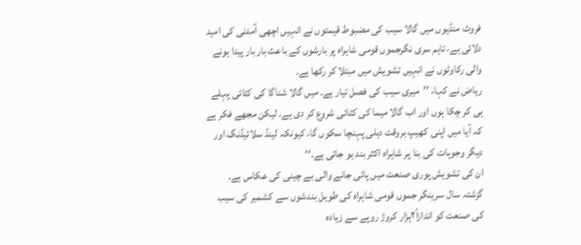فروٹ منڈیوں میں گالا سیب کی مضبوط قیمتوں نے انہیں اچھی آمدنی کی امید دلائی ہے، تاہم سری نگرجموں قومی شاہراہ پر بارشوں کے باعث بار بار پیدا ہونے والی رکاوٹوں نے انہیں تشویش میں مبتلا کر رکھا ہے۔
ریاض نے کہا، ’’میری سیب کی فصل تیار ہے۔ میں گالا شناگا کی کٹائی پہلے ہی کر چکا ہوں اور اب گالا میما کی کٹائی شروع کر دی ہے۔ لیکن مجھے فکر ہے کہ آیا میں اپنی کھیپ بروقت دہلی پہنچا سکوں گا، کیونکہ لینڈ سلائیڈنگ اور دیگر وجوہات کی بنا پر شاہراہ اکثر بند ہو جاتی ہے۔‘‘
ان کی تشویش پوری صنعت میں پائی جانے والی بے چینی کی عکاس ہے۔ گزشتہ سال سرینگر جموں قومی شاہراہ کی طویل بندشوں سے کشمیر کی سیب کی صنعت کو اندازاً۲ہزار کروڑ روپے سے زیادہ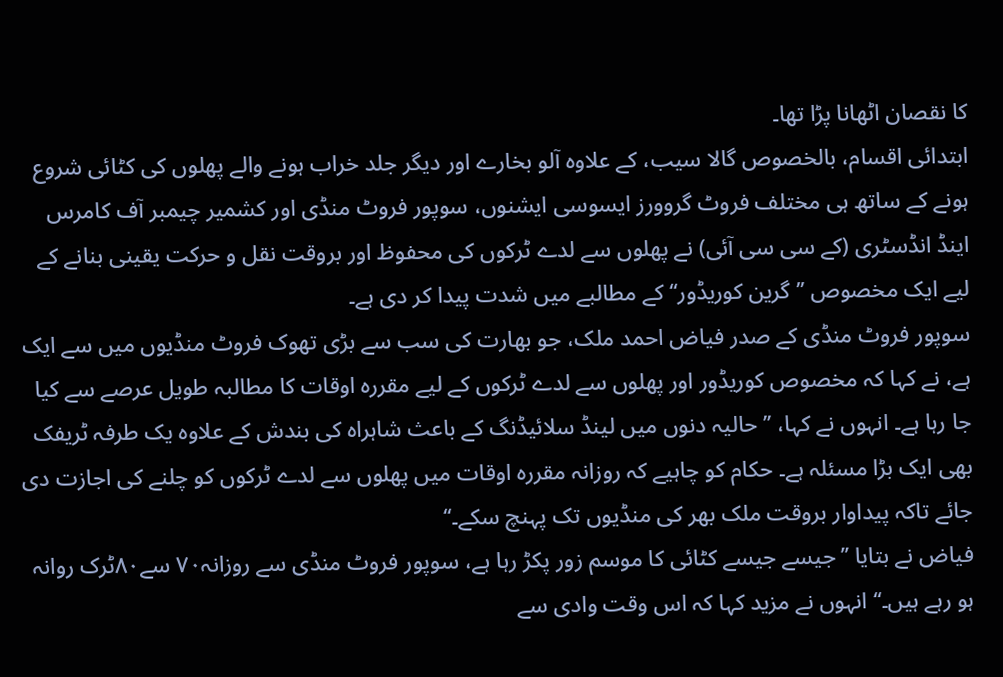کا نقصان اٹھانا پڑا تھا۔
ابتدائی اقسام، بالخصوص گالا سیب، کے علاوہ آلو بخارے اور دیگر جلد خراب ہونے والے پھلوں کی کٹائی شروع ہونے کے ساتھ ہی مختلف فروٹ گروورز ایسوسی ایشنوں، سوپور فروٹ منڈی اور کشمیر چیمبر آف کامرس اینڈ انڈسٹری (کے سی سی آئی) نے پھلوں سے لدے ٹرکوں کی محفوظ اور بروقت نقل و حرکت یقینی بنانے کے لیے ایک مخصوص ’’گرین کوریڈور‘‘ کے مطالبے میں شدت پیدا کر دی ہے۔
سوپور فروٹ منڈی کے صدر فیاض احمد ملک، جو بھارت کی سب سے بڑی تھوک فروٹ منڈیوں میں سے ایک ہے، نے کہا کہ مخصوص کوریڈور اور پھلوں سے لدے ٹرکوں کے لیے مقررہ اوقات کا مطالبہ طویل عرصے سے کیا جا رہا ہے۔ انہوں نے کہا، ’’حالیہ دنوں میں لینڈ سلائیڈنگ کے باعث شاہراہ کی بندش کے علاوہ یک طرفہ ٹریفک بھی ایک بڑا مسئلہ ہے۔ حکام کو چاہیے کہ روزانہ مقررہ اوقات میں پھلوں سے لدے ٹرکوں کو چلنے کی اجازت دی جائے تاکہ پیداوار بروقت ملک بھر کی منڈیوں تک پہنچ سکے۔‘‘
فیاض نے بتایا ’’جیسے جیسے کٹائی کا موسم زور پکڑ رہا ہے، سوپور فروٹ منڈی سے روزانہ۷۰ سے۸۰ٹرک روانہ ہو رہے ہیں۔‘‘ انہوں نے مزید کہا کہ اس وقت وادی سے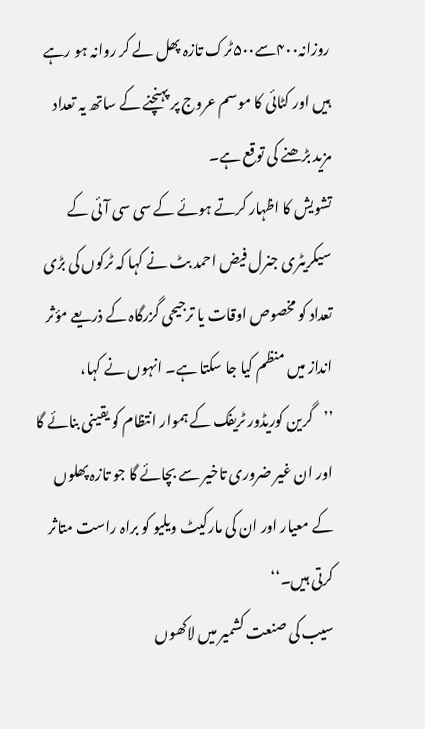روزانہ۴۰۰سے۵۰۰ٹرک تازہ پھل لے کر روانہ ہو رہے ہیں اور کٹائی کا موسم عروج پر پہنچنے کے ساتھ یہ تعداد مزید بڑھنے کی توقع ہے۔
تشویش کا اظہار کرتے ہوئے کے سی سی آئی کے سیکریٹری جنرل فیض احمد بٹ نے کہا کہ ٹرکوں کی بڑی تعداد کو مخصوص اوقات یا ترجیحی گزرگاہ کے ذریعے مؤثر انداز میں منظم کیا جا سکتا ہے۔ انہوں نے کہا، ’’گرین کوریڈور ٹریفک کے ہموار انتظام کو یقینی بنائے گا اور ان غیر ضروری تاخیر سے بچائے گا جو تازہ پھلوں کے معیار اور ان کی مارکیٹ ویلیو کو براہ راست متاثر کرتی ہیں۔‘‘
سیب کی صنعت کشمیر میں لاکھوں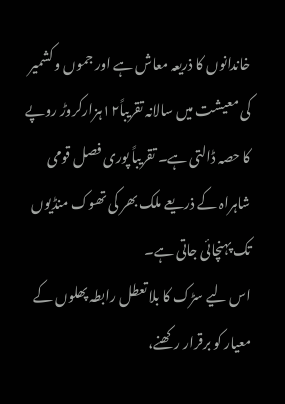خاندانوں کا ذریعہ معاش ہے اور جموں و کشمیر کی معیشت میں سالانہ تقریباً۱۲ہزارکروڑ روپے کا حصہ ڈالتی ہے۔ تقریباً پوری فصل قومی شاہراہ کے ذریعے ملک بھر کی تھوک منڈیوں تک پہنچائی جاتی ہے۔
اس لیے سڑک کا بلا تعطل رابطہ پھلوں کے معیار کو برقرار رکھنے،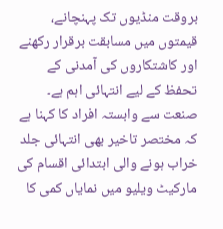بروقت منڈیوں تک پہنچانے، قیمتوں میں مسابقت برقرار رکھنے اور کاشتکاروں کی آمدنی کے تحفظ کے لیے انتہائی اہم ہے۔ صنعت سے وابستہ افراد کا کہنا ہے کہ مختصر تاخیر بھی انتہائی جلد خراب ہونے والی ابتدائی اقسام کی مارکیٹ ویلیو میں نمایاں کمی کا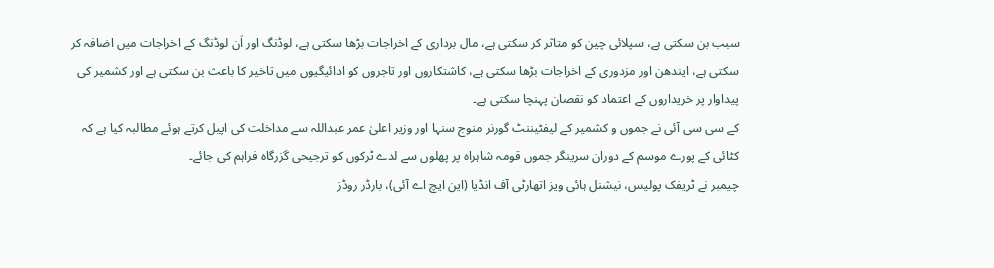سبب بن سکتی ہے، سپلائی چین کو متاثر کر سکتی ہے، مال برداری کے اخراجات بڑھا سکتی ہے، لوڈنگ اور اَن لوڈنگ کے اخراجات میں اضافہ کر سکتی ہے، ایندھن اور مزدوری کے اخراجات بڑھا سکتی ہے، کاشتکاروں اور تاجروں کو ادائیگیوں میں تاخیر کا باعث بن سکتی ہے اور کشمیر کی پیداوار پر خریداروں کے اعتماد کو نقصان پہنچا سکتی ہے۔
کے سی سی آئی نے جموں و کشمیر کے لیفٹیننٹ گورنر منوج سنہا اور وزیر اعلیٰ عمر عبداللہ سے مداخلت کی اپیل کرتے ہوئے مطالبہ کیا ہے کہ کٹائی کے پورے موسم کے دوران سرینگر جموں قومہ شاہراہ پر پھلوں سے لدے ٹرکوں کو ترجیحی گزرگاہ فراہم کی جائے۔
چیمبر نے ٹریفک پولیس، نیشنل ہائی ویز اتھارٹی آف انڈیا (این ایچ اے آئی)، بارڈر روڈز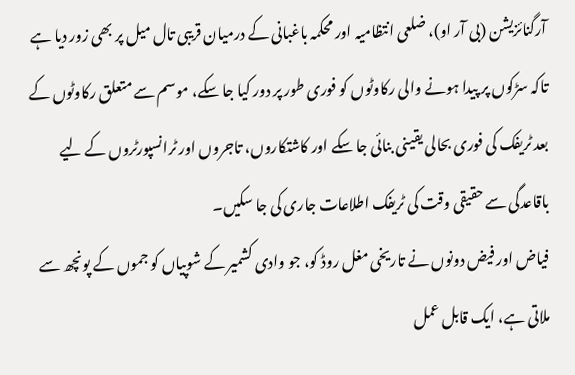آرگنائزیشن (بی آر او)، ضلعی انتظامیہ اور محکمہ باغبانی کے درمیان قریبی تال میل پر بھی زور دیا ہے تاکہ سڑکوں پر پیدا ہونے والی رکاوٹوں کو فوری طور پر دور کیا جا سکے، موسم سے متعلق رکاوٹوں کے بعد ٹریفک کی فوری بحالی یقینی بنائی جا سکے اور کاشتکاروں، تاجروں اور ٹرانسپورٹروں کے لیے باقاعدگی سے حقیقی وقت کی ٹریفک اطلاعات جاری کی جا سکیں۔
فیاض اور فیض دونوں نے تاریخی مغل روڈ کو، جو وادی کشمیر کے شوپیاں کو جموں کے پونچھ سے ملاتی ہے، ایک قابل عمل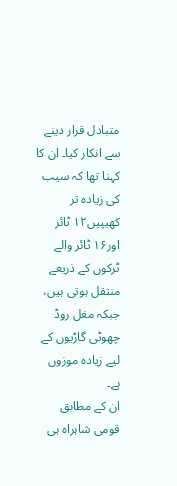متبادل قرار دینے سے انکار کیا۔ ان کا کہنا تھا کہ سیب کی زیادہ تر کھیپیں۱۲ ٹائر اور۱۶ ٹائر والے ٹرکوں کے ذریعے منتقل ہوتی ہیں، جبکہ مغل روڈ چھوٹی گاڑیوں کے لیے زیادہ موزوں ہے۔
ان کے مطابق قومی شاہراہ ہی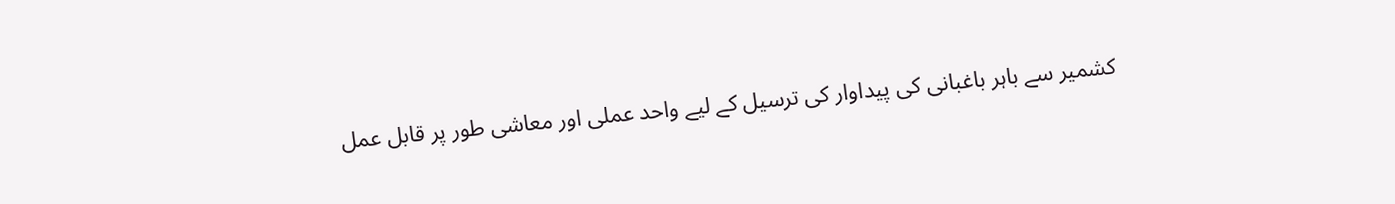کشمیر سے باہر باغبانی کی پیداوار کی ترسیل کے لیے واحد عملی اور معاشی طور پر قابل عمل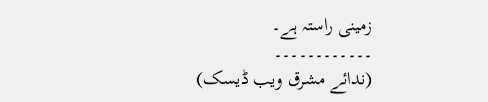زمینی راستہ ہے۔
۔۔۔۔۔۔۔۔۔۔۔۔
(ندائے مشرق ویب ڈیسک)